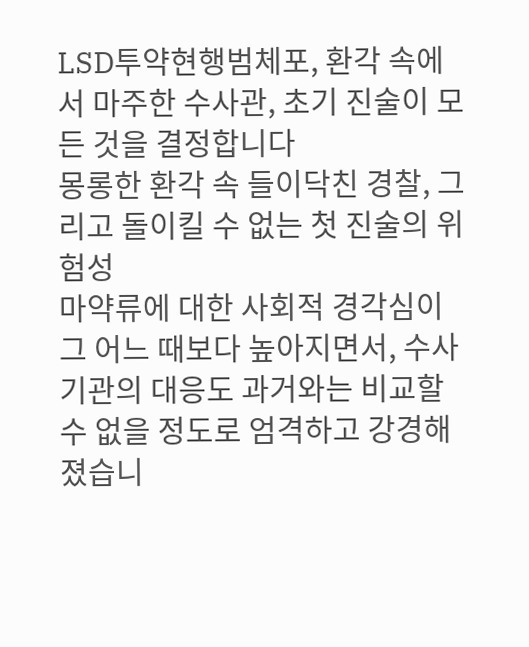LSD투약현행범체포, 환각 속에서 마주한 수사관, 초기 진술이 모든 것을 결정합니다
몽롱한 환각 속 들이닥친 경찰, 그리고 돌이킬 수 없는 첫 진술의 위험성
마약류에 대한 사회적 경각심이 그 어느 때보다 높아지면서, 수사기관의 대응도 과거와는 비교할 수 없을 정도로 엄격하고 강경해졌습니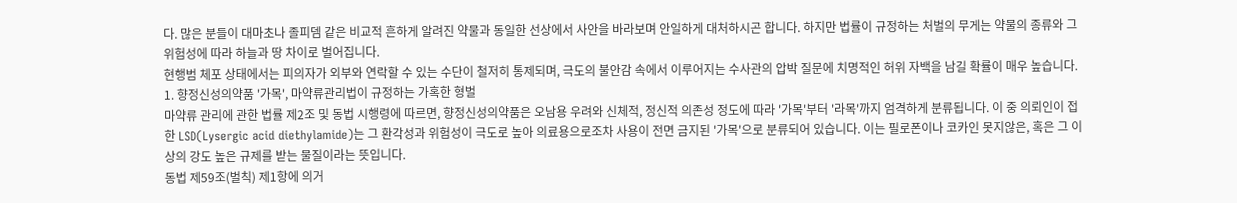다. 많은 분들이 대마초나 졸피뎀 같은 비교적 흔하게 알려진 약물과 동일한 선상에서 사안을 바라보며 안일하게 대처하시곤 합니다. 하지만 법률이 규정하는 처벌의 무게는 약물의 종류와 그 위험성에 따라 하늘과 땅 차이로 벌어집니다.
현행범 체포 상태에서는 피의자가 외부와 연락할 수 있는 수단이 철저히 통제되며, 극도의 불안감 속에서 이루어지는 수사관의 압박 질문에 치명적인 허위 자백을 남길 확률이 매우 높습니다.
1. 향정신성의약품 '가목', 마약류관리법이 규정하는 가혹한 형벌
마약류 관리에 관한 법률 제2조 및 동법 시행령에 따르면, 향정신성의약품은 오남용 우려와 신체적, 정신적 의존성 정도에 따라 '가목'부터 '라목'까지 엄격하게 분류됩니다. 이 중 의뢰인이 접한 LSD(Lysergic acid diethylamide)는 그 환각성과 위험성이 극도로 높아 의료용으로조차 사용이 전면 금지된 '가목'으로 분류되어 있습니다. 이는 필로폰이나 코카인 못지않은, 혹은 그 이상의 강도 높은 규제를 받는 물질이라는 뜻입니다.
동법 제59조(벌칙) 제1항에 의거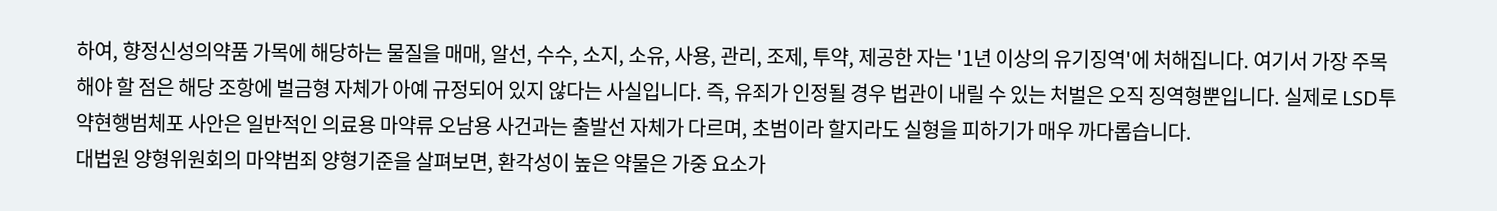하여, 향정신성의약품 가목에 해당하는 물질을 매매, 알선, 수수, 소지, 소유, 사용, 관리, 조제, 투약, 제공한 자는 '1년 이상의 유기징역'에 처해집니다. 여기서 가장 주목해야 할 점은 해당 조항에 벌금형 자체가 아예 규정되어 있지 않다는 사실입니다. 즉, 유죄가 인정될 경우 법관이 내릴 수 있는 처벌은 오직 징역형뿐입니다. 실제로 LSD투약현행범체포 사안은 일반적인 의료용 마약류 오남용 사건과는 출발선 자체가 다르며, 초범이라 할지라도 실형을 피하기가 매우 까다롭습니다.
대법원 양형위원회의 마약범죄 양형기준을 살펴보면, 환각성이 높은 약물은 가중 요소가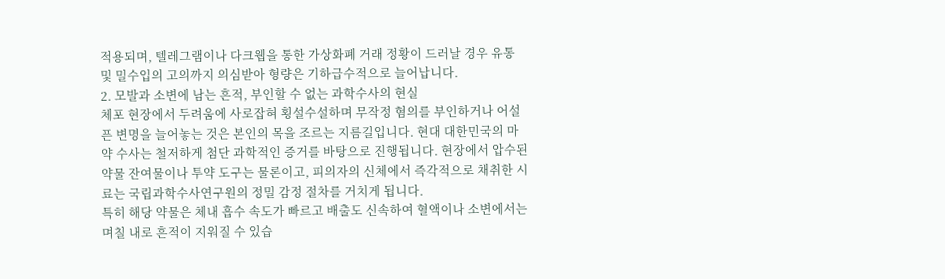적용되며, 텔레그램이나 다크웹을 통한 가상화폐 거래 정황이 드러날 경우 유통 및 밀수입의 고의까지 의심받아 형량은 기하급수적으로 늘어납니다.
2. 모발과 소변에 남는 흔적, 부인할 수 없는 과학수사의 현실
체포 현장에서 두려움에 사로잡혀 횡설수설하며 무작정 혐의를 부인하거나 어설픈 변명을 늘어놓는 것은 본인의 목을 조르는 지름길입니다. 현대 대한민국의 마약 수사는 철저하게 첨단 과학적인 증거를 바탕으로 진행됩니다. 현장에서 압수된 약물 잔여물이나 투약 도구는 물론이고, 피의자의 신체에서 즉각적으로 채취한 시료는 국립과학수사연구원의 정밀 감정 절차를 거치게 됩니다.
특히 해당 약물은 체내 흡수 속도가 빠르고 배출도 신속하여 혈액이나 소변에서는 며칠 내로 흔적이 지워질 수 있습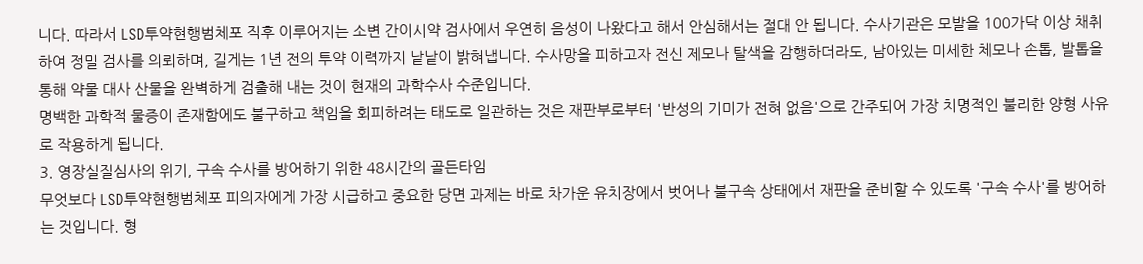니다. 따라서 LSD투약현행범체포 직후 이루어지는 소변 간이시약 검사에서 우연히 음성이 나왔다고 해서 안심해서는 절대 안 됩니다. 수사기관은 모발을 100가닥 이상 채취하여 정밀 검사를 의뢰하며, 길게는 1년 전의 투약 이력까지 낱낱이 밝혀냅니다. 수사망을 피하고자 전신 제모나 탈색을 감행하더라도, 남아있는 미세한 체모나 손톱, 발톱을 통해 약물 대사 산물을 완벽하게 검출해 내는 것이 현재의 과학수사 수준입니다.
명백한 과학적 물증이 존재함에도 불구하고 책임을 회피하려는 태도로 일관하는 것은 재판부로부터 '반성의 기미가 전혀 없음'으로 간주되어 가장 치명적인 불리한 양형 사유로 작용하게 됩니다.
3. 영장실질심사의 위기, 구속 수사를 방어하기 위한 48시간의 골든타임
무엇보다 LSD투약현행범체포 피의자에게 가장 시급하고 중요한 당면 과제는 바로 차가운 유치장에서 벗어나 불구속 상태에서 재판을 준비할 수 있도록 '구속 수사'를 방어하는 것입니다. 형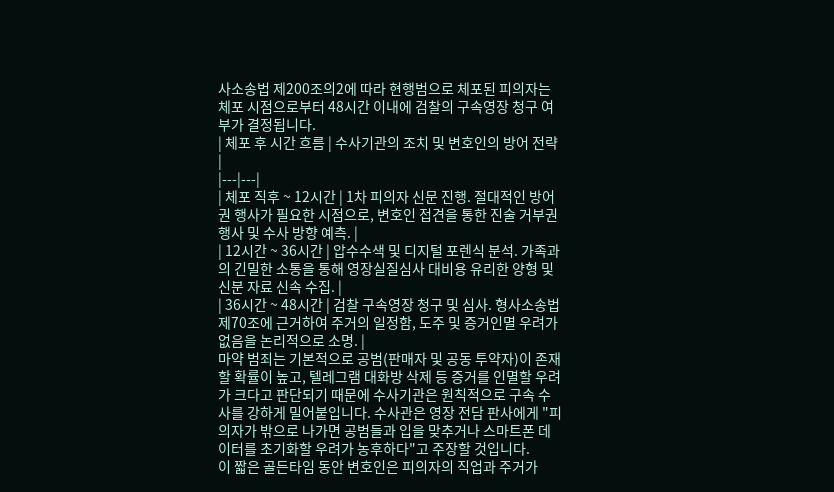사소송법 제200조의2에 따라 현행범으로 체포된 피의자는 체포 시점으로부터 48시간 이내에 검찰의 구속영장 청구 여부가 결정됩니다.
| 체포 후 시간 흐름 | 수사기관의 조치 및 변호인의 방어 전략 |
|---|---|
| 체포 직후 ~ 12시간 | 1차 피의자 신문 진행. 절대적인 방어권 행사가 필요한 시점으로, 변호인 접견을 통한 진술 거부권 행사 및 수사 방향 예측. |
| 12시간 ~ 36시간 | 압수수색 및 디지털 포렌식 분석. 가족과의 긴밀한 소통을 통해 영장실질심사 대비용 유리한 양형 및 신분 자료 신속 수집. |
| 36시간 ~ 48시간 | 검찰 구속영장 청구 및 심사. 형사소송법 제70조에 근거하여 주거의 일정함, 도주 및 증거인멸 우려가 없음을 논리적으로 소명. |
마약 범죄는 기본적으로 공범(판매자 및 공동 투약자)이 존재할 확률이 높고, 텔레그램 대화방 삭제 등 증거를 인멸할 우려가 크다고 판단되기 때문에 수사기관은 원칙적으로 구속 수사를 강하게 밀어붙입니다. 수사관은 영장 전담 판사에게 "피의자가 밖으로 나가면 공범들과 입을 맞추거나 스마트폰 데이터를 초기화할 우려가 농후하다"고 주장할 것입니다.
이 짧은 골든타임 동안 변호인은 피의자의 직업과 주거가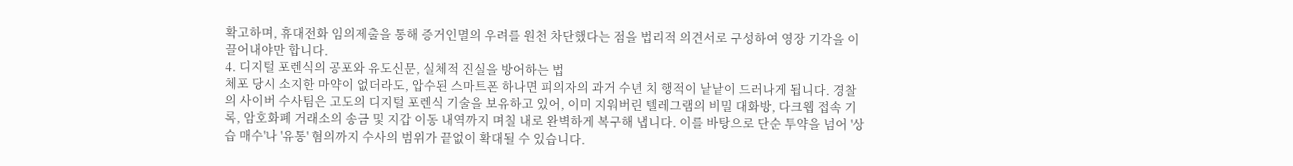확고하며, 휴대전화 임의제출을 통해 증거인멸의 우려를 원천 차단했다는 점을 법리적 의견서로 구성하여 영장 기각을 이끌어내야만 합니다.
4. 디지털 포렌식의 공포와 유도신문, 실체적 진실을 방어하는 법
체포 당시 소지한 마약이 없더라도, 압수된 스마트폰 하나면 피의자의 과거 수년 치 행적이 낱낱이 드러나게 됩니다. 경찰의 사이버 수사팀은 고도의 디지털 포렌식 기술을 보유하고 있어, 이미 지워버린 텔레그램의 비밀 대화방, 다크웹 접속 기록, 암호화폐 거래소의 송금 및 지갑 이동 내역까지 며칠 내로 완벽하게 복구해 냅니다. 이를 바탕으로 단순 투약을 넘어 '상습 매수'나 '유통' 혐의까지 수사의 범위가 끝없이 확대될 수 있습니다.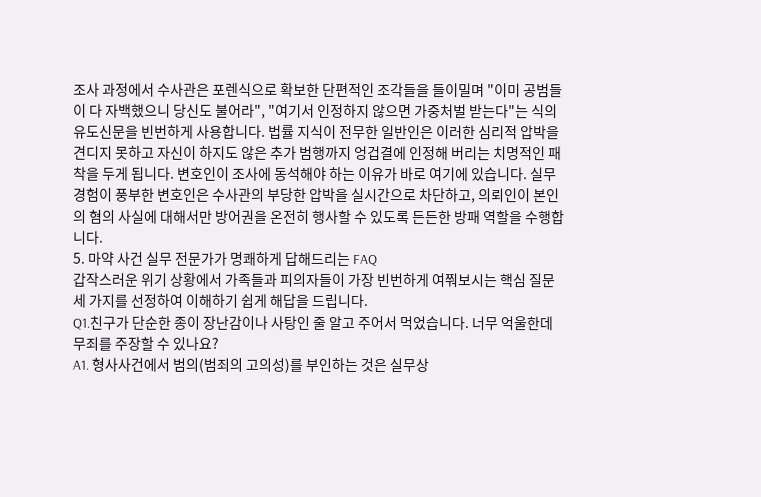조사 과정에서 수사관은 포렌식으로 확보한 단편적인 조각들을 들이밀며 "이미 공범들이 다 자백했으니 당신도 불어라", "여기서 인정하지 않으면 가중처벌 받는다"는 식의 유도신문을 빈번하게 사용합니다. 법률 지식이 전무한 일반인은 이러한 심리적 압박을 견디지 못하고 자신이 하지도 않은 추가 범행까지 엉겁결에 인정해 버리는 치명적인 패착을 두게 됩니다. 변호인이 조사에 동석해야 하는 이유가 바로 여기에 있습니다. 실무 경험이 풍부한 변호인은 수사관의 부당한 압박을 실시간으로 차단하고, 의뢰인이 본인의 혐의 사실에 대해서만 방어권을 온전히 행사할 수 있도록 든든한 방패 역할을 수행합니다.
5. 마약 사건 실무 전문가가 명쾌하게 답해드리는 FAQ
갑작스러운 위기 상황에서 가족들과 피의자들이 가장 빈번하게 여쭤보시는 핵심 질문 세 가지를 선정하여 이해하기 쉽게 해답을 드립니다.
Q1.친구가 단순한 종이 장난감이나 사탕인 줄 알고 주어서 먹었습니다. 너무 억울한데 무죄를 주장할 수 있나요?
A1. 형사사건에서 범의(범죄의 고의성)를 부인하는 것은 실무상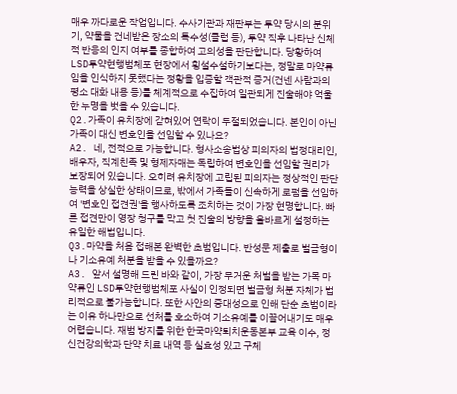매우 까다로운 작업입니다. 수사기관과 재판부는 투약 당시의 분위기, 약물을 건네받은 장소의 특수성(클럽 등), 투약 직후 나타난 신체적 반응의 인지 여부를 종합하여 고의성을 판단합니다. 당황하여 LSD투약현행범체포 현장에서 횡설수설하기보다는, 정말로 마약류임을 인식하지 못했다는 정황을 입증할 객관적 증거(건넨 사람과의 평소 대화 내용 등)를 체계적으로 수집하여 일관되게 진술해야 억울한 누명을 벗을 수 있습니다.
Q2.가족이 유치장에 갇혀있어 연락이 두절되었습니다. 본인이 아닌 가족이 대신 변호인을 선임할 수 있나요?
A2. 네, 전적으로 가능합니다. 형사소송법상 피의자의 법정대리인, 배우자, 직계친족 및 형제자매는 독립하여 변호인을 선임할 권리가 보장되어 있습니다. 오히려 유치장에 고립된 피의자는 정상적인 판단 능력을 상실한 상태이므로, 밖에서 가족들이 신속하게 로펌을 선임하여 '변호인 접견권'을 행사하도록 조치하는 것이 가장 현명합니다. 빠른 접견만이 영장 청구를 막고 첫 진술의 방향을 올바르게 설정하는 유일한 해법입니다.
Q3.마약을 처음 접해본 완벽한 초범입니다. 반성문 제출로 벌금형이나 기소유예 처분을 받을 수 있을까요?
A3. 앞서 설명해 드린 바와 같이, 가장 무거운 처벌을 받는 가목 마약류인 LSD투약현행범체포 사실이 인정되면 벌금형 처분 자체가 법리적으로 불가능합니다. 또한 사안의 중대성으로 인해 단순 초범이라는 이유 하나만으로 선처를 호소하여 기소유예를 이끌어내기도 매우 어렵습니다. 재범 방지를 위한 한국마약퇴치운동본부 교육 이수, 정신건강의학과 단약 치료 내역 등 실효성 있고 구체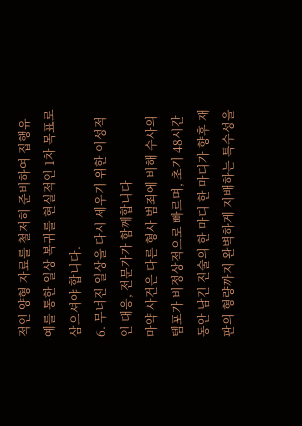적인 양형 자료를 철저히 준비하여 집행유예를 통한 일상 복귀를 현실적인 1차 목표로 삼으셔야 합니다.
6. 무너진 일상을 다시 세우기 위한 이성적인 대응, 전문가가 함께합니다
마약 사건은 다른 형사 범죄에 비해 수사의 템포가 비정상적으로 빠르며, 초기 48시간 동안 남긴 진술의 한 마디 한 마디가 향후 재판의 형량까지 완벽하게 지배하는 특수성을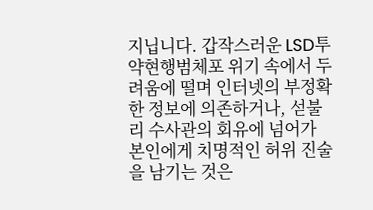지닙니다. 갑작스러운 LSD투약현행범체포 위기 속에서 두려움에 떨며 인터넷의 부정확한 정보에 의존하거나, 섣불리 수사관의 회유에 넘어가 본인에게 치명적인 허위 진술을 남기는 것은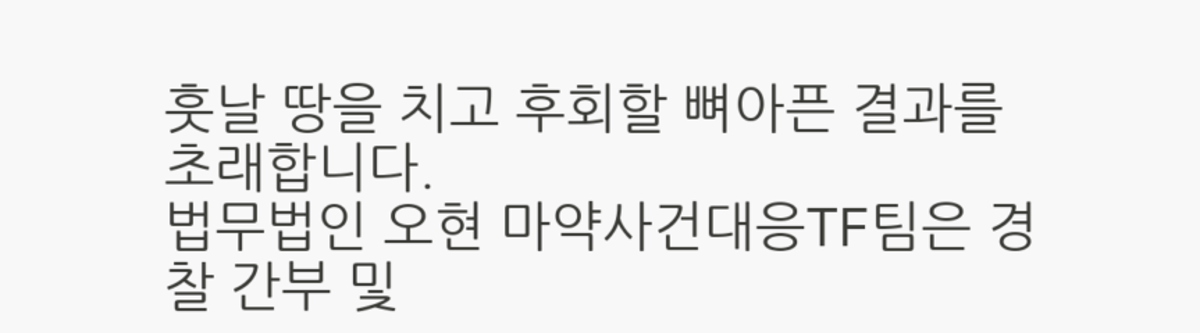훗날 땅을 치고 후회할 뼈아픈 결과를 초래합니다.
법무법인 오현 마약사건대응TF팀은 경찰 간부 및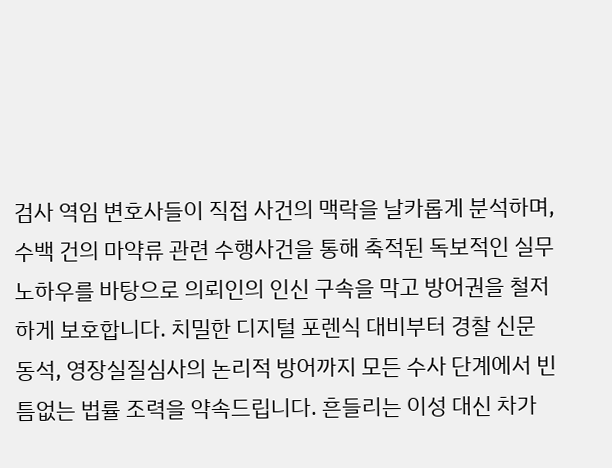검사 역임 변호사들이 직접 사건의 맥락을 날카롭게 분석하며, 수백 건의 마약류 관련 수행사건을 통해 축적된 독보적인 실무 노하우를 바탕으로 의뢰인의 인신 구속을 막고 방어권을 철저하게 보호합니다. 치밀한 디지털 포렌식 대비부터 경찰 신문 동석, 영장실질심사의 논리적 방어까지 모든 수사 단계에서 빈틈없는 법률 조력을 약속드립니다. 흔들리는 이성 대신 차가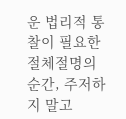운 법리적 통찰이 필요한 절체절명의 순간, 주저하지 말고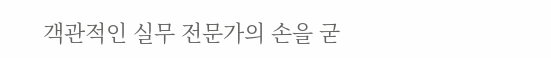객관적인 실무 전문가의 손을 굳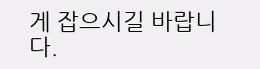게 잡으시길 바랍니다.